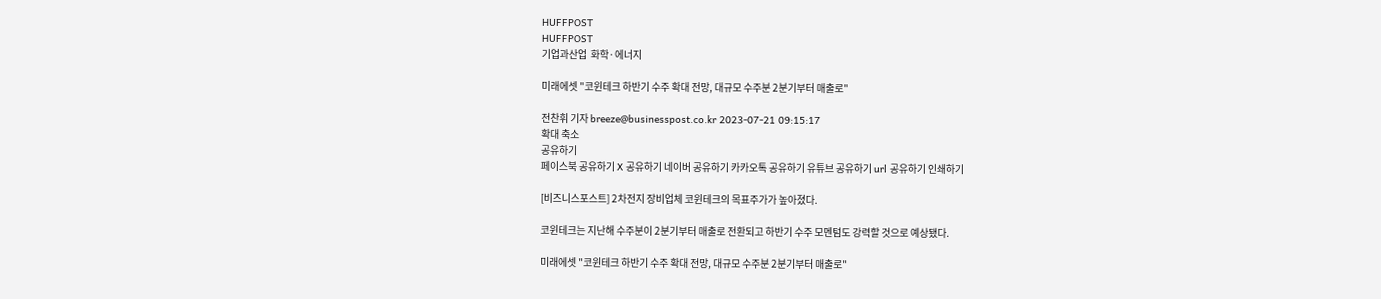HUFFPOST
HUFFPOST
기업과산업  화학·에너지

미래에셋 "코윈테크 하반기 수주 확대 전망, 대규모 수주분 2분기부터 매출로"

전찬휘 기자 breeze@businesspost.co.kr 2023-07-21 09:15:17
확대 축소
공유하기
페이스북 공유하기 X 공유하기 네이버 공유하기 카카오톡 공유하기 유튜브 공유하기 url 공유하기 인쇄하기

[비즈니스포스트] 2차전지 장비업체 코윈테크의 목표주가가 높아졌다.

코윈테크는 지난해 수주분이 2분기부터 매출로 전환되고 하반기 수주 모멘텀도 강력할 것으로 예상됐다.

미래에셋 "코윈테크 하반기 수주 확대 전망, 대규모 수주분 2분기부터 매출로"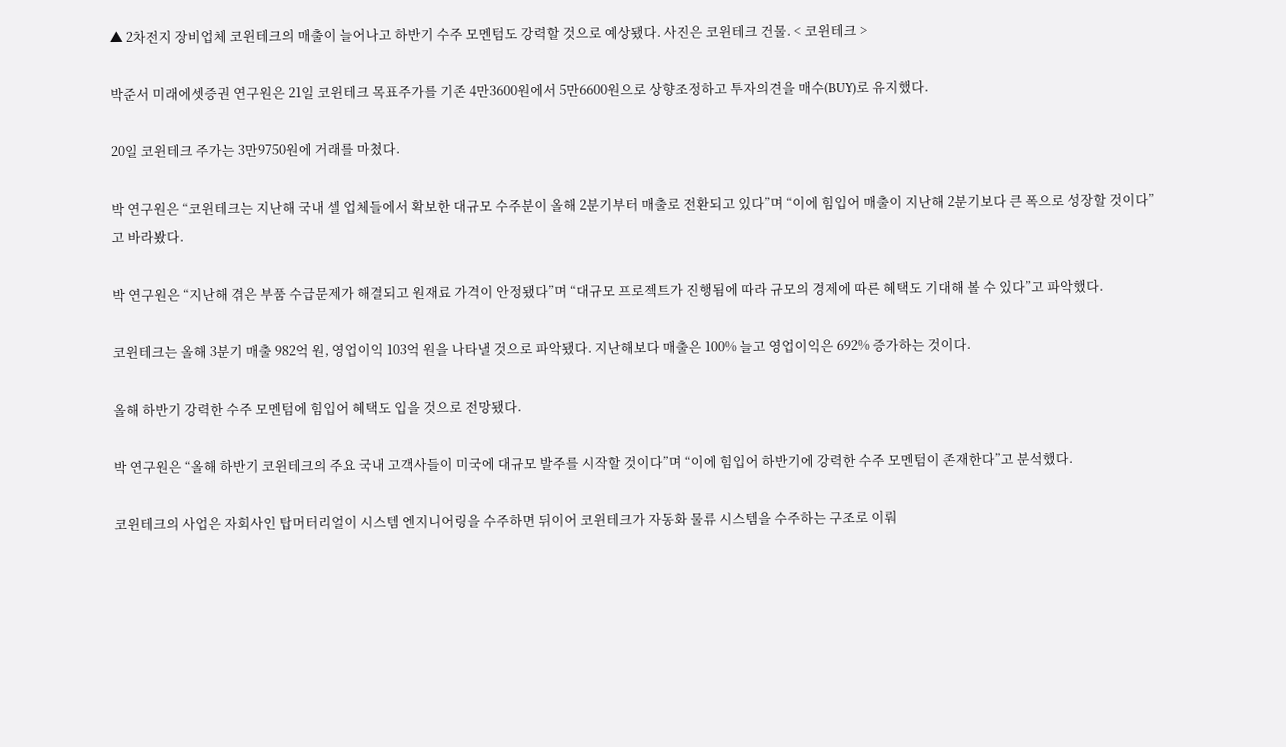▲ 2차전지 장비업체 코윈테크의 매출이 늘어나고 하반기 수주 모멘텀도 강력할 것으로 예상됐다. 사진은 코윈테크 건물. < 코윈테크 >

박준서 미래에셋증권 연구원은 21일 코윈테크 목표주가를 기존 4만3600원에서 5만6600원으로 상향조정하고 투자의견을 매수(BUY)로 유지했다.

20일 코윈테크 주가는 3만9750원에 거래를 마쳤다.

박 연구원은 “코윈테크는 지난해 국내 셀 업체들에서 확보한 대규모 수주분이 올해 2분기부터 매출로 전환되고 있다”며 “이에 힘입어 매출이 지난해 2분기보다 큰 폭으로 성장할 것이다”고 바라봤다.

박 연구원은 “지난해 겪은 부품 수급문제가 해결되고 원재료 가격이 안정됐다”며 “대규모 프로젝트가 진행됨에 따라 규모의 경제에 따른 혜택도 기대해 볼 수 있다”고 파악했다.

코윈테크는 올해 3분기 매출 982억 원, 영업이익 103억 원을 나타낼 것으로 파악됐다. 지난해보다 매출은 100% 늘고 영업이익은 692% 증가하는 것이다.

올해 하반기 강력한 수주 모멘텀에 힘입어 혜택도 입을 것으로 전망됐다.

박 연구원은 “올해 하반기 코윈테크의 주요 국내 고객사들이 미국에 대규모 발주를 시작할 것이다”며 “이에 힘입어 하반기에 강력한 수주 모멘텀이 존재한다”고 분석했다.

코윈테크의 사업은 자회사인 탑머터리얼이 시스템 엔지니어링을 수주하면 뒤이어 코윈테크가 자동화 물류 시스템을 수주하는 구조로 이뤄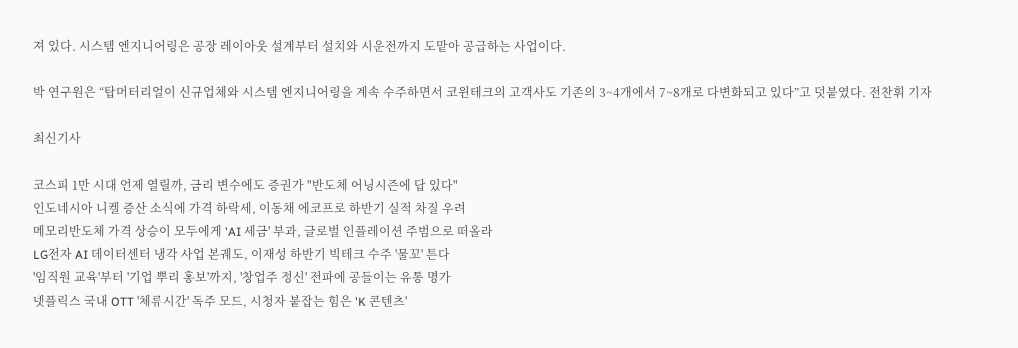져 있다. 시스템 엔지니어링은 공장 레이아웃 설계부터 설치와 시운전까지 도맡아 공급하는 사업이다.

박 연구원은 “탑머터리얼이 신규업체와 시스템 엔지니어링을 계속 수주하면서 코윈테크의 고객사도 기존의 3~4개에서 7~8개로 다변화되고 있다”고 덧붙였다. 전찬휘 기자

최신기사

코스피 1만 시대 언제 열릴까, 금리 변수에도 증권가 "반도체 어닝시즌에 답 있다"
인도네시아 니켈 증산 소식에 가격 하락세, 이동채 에코프로 하반기 실적 차질 우려
메모리반도체 가격 상승이 모두에게 'AI 세금' 부과, 글로벌 인플레이션 주범으로 떠올라
LG전자 AI 데이터센터 냉각 사업 본궤도, 이재성 하반기 빅테크 수주 '물꼬' 튼다
'임직원 교육'부터 '기업 뿌리 홍보'까지, '창업주 정신' 전파에 공들이는 유통 명가
넷플릭스 국내 OTT '체류시간' 독주 모드, 시청자 붙잡는 힘은 'K 콘텐츠'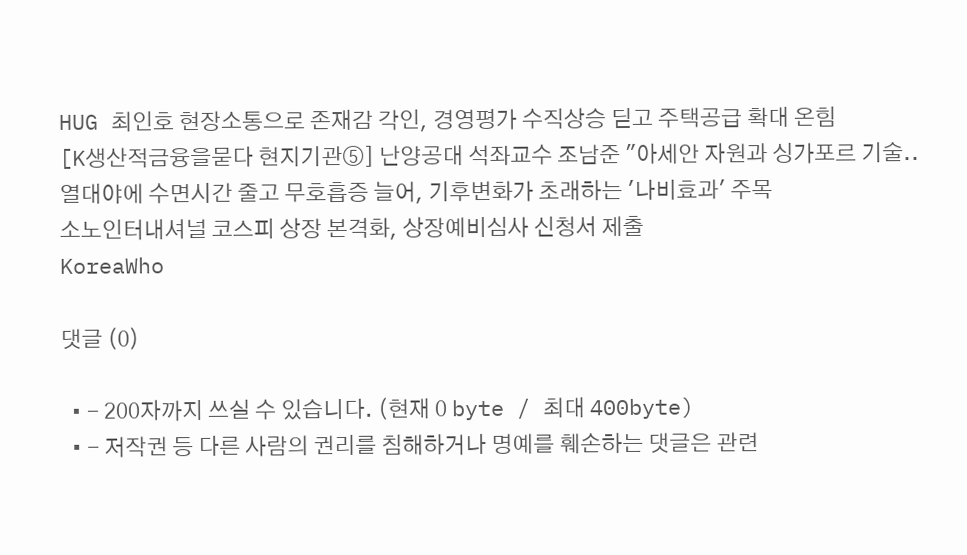HUG 최인호 현장소통으로 존재감 각인, 경영평가 수직상승 딛고 주택공급 확대 온힘
[K생산적금융을묻다 현지기관⑤] 난양공대 석좌교수 조남준 "아세안 자원과 싱가포르 기술..
열대야에 수면시간 줄고 무호흡증 늘어, 기후변화가 초래하는 '나비효과' 주목
소노인터내셔널 코스피 상장 본격화, 상장예비심사 신청서 제출
KoreaWho

댓글 (0)

  • - 200자까지 쓰실 수 있습니다. (현재 0 byte / 최대 400byte)
  • - 저작권 등 다른 사람의 권리를 침해하거나 명예를 훼손하는 댓글은 관련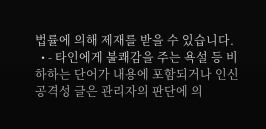법률에 의해 제재를 받을 수 있습니다.
  • - 타인에게 불쾌감을 주는 욕설 등 비하하는 단어가 내용에 포함되거나 인신공격성 글은 관리자의 판단에 의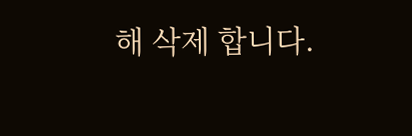해 삭제 합니다.